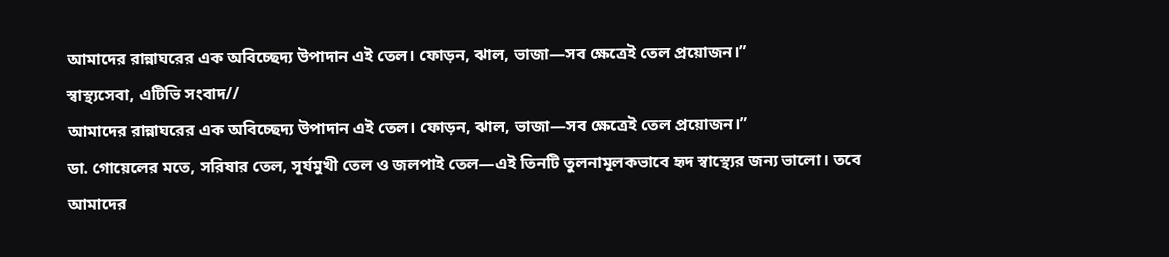আমাদের রান্নাঘরের এক অবিচ্ছেদ্য উপাদান এই তেল। ফোড়ন, ঝাল, ভাজা—সব ক্ষেত্রেই তেল প্রয়োজন।”
স্বাস্থ্যসেবা, এটিভি সংবাদ//
আমাদের রান্নাঘরের এক অবিচ্ছেদ্য উপাদান এই তেল। ফোড়ন, ঝাল, ভাজা—সব ক্ষেত্রেই তেল প্রয়োজন।”
ডা. গোয়েলের মতে, সরিষার তেল, সূর্যমুখী তেল ও জলপাই তেল—এই তিনটি তুলনামূলকভাবে হৃদ স্বাস্থ্যের জন্য ভালো। তবে আমাদের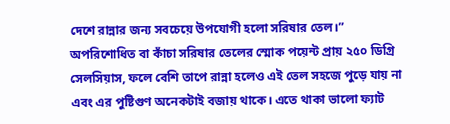দেশে রান্নার জন্য সবচেয়ে উপযোগী হলো সরিষার তেল।”
অপরিশোধিত বা কাঁচা সরিষার তেলের স্মোক পয়েন্ট প্রায় ২৫০ ডিগ্রি সেলসিয়াস, ফলে বেশি তাপে রান্না হলেও এই তেল সহজে পুড়ে যায় না এবং এর পুষ্টিগুণ অনেকটাই বজায় থাকে। এতে থাকা ভালো ফ্যাট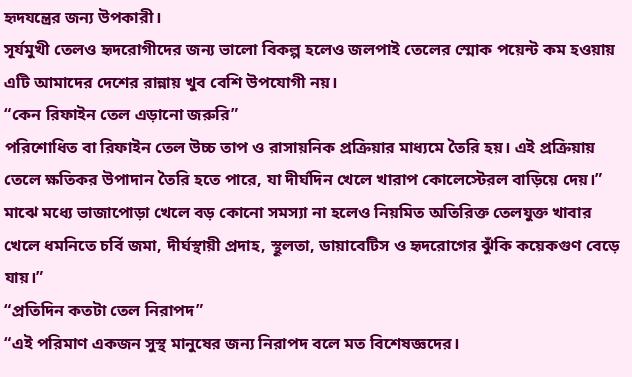হৃদযন্ত্রের জন্য উপকারী।
সূর্যমুখী তেলও হৃদরোগীদের জন্য ভালো বিকল্প হলেও জলপাই তেলের স্মোক পয়েন্ট কম হওয়ায় এটি আমাদের দেশের রান্নায় খুব বেশি উপযোগী নয়।
“কেন রিফাইন তেল এড়ানো জরুরি”
পরিশোধিত বা রিফাইন তেল উচ্চ তাপ ও রাসায়নিক প্রক্রিয়ার মাধ্যমে তৈরি হয়। এই প্রক্রিয়ায় তেলে ক্ষতিকর উপাদান তৈরি হতে পারে, যা দীর্ঘদিন খেলে খারাপ কোলেস্টেরল বাড়িয়ে দেয়।”
মাঝে মধ্যে ভাজাপোড়া খেলে বড় কোনো সমস্যা না হলেও নিয়মিত অতিরিক্ত তেলযুক্ত খাবার খেলে ধমনিতে চর্বি জমা, দীর্ঘস্থায়ী প্রদাহ, স্থূলতা, ডায়াবেটিস ও হৃদরোগের ঝুঁকি কয়েকগুণ বেড়ে যায়।”
“প্রতিদিন কতটা তেল নিরাপদ”
“এই পরিমাণ একজন সুস্থ মানুষের জন্য নিরাপদ বলে মত বিশেষজ্ঞদের।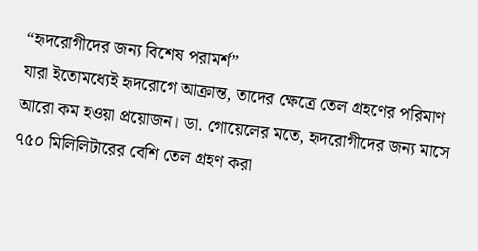“হৃদরোগীদের জন্য বিশেষ পরামর্শ”
যারা ইতোমধ্যেই হৃদরোগে আক্রান্ত, তাদের ক্ষেত্রে তেল গ্রহণের পরিমাণ আরো কম হওয়া প্রয়োজন। ডা. গোয়েলের মতে, হৃদরোগীদের জন্য মাসে ৭৫০ মিলিলিটারের বেশি তেল গ্রহণ করা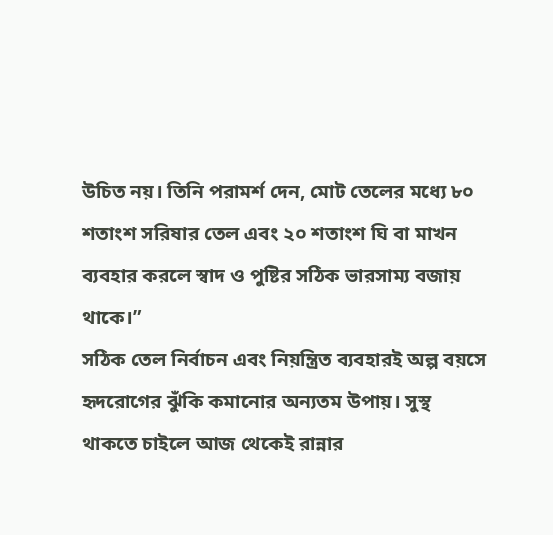উচিত নয়। তিনি পরামর্শ দেন, মোট তেলের মধ্যে ৮০ শতাংশ সরিষার তেল এবং ২০ শতাংশ ঘি বা মাখন ব্যবহার করলে স্বাদ ও পুষ্টির সঠিক ভারসাম্য বজায় থাকে।”
সঠিক তেল নির্বাচন এবং নিয়ন্ত্রিত ব্যবহারই অল্প বয়সে হৃদরোগের ঝুঁকি কমানোর অন্যতম উপায়। সুস্থ থাকতে চাইলে আজ থেকেই রান্নার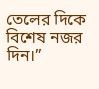তেলের দিকে বিশেষ নজর দিন।”